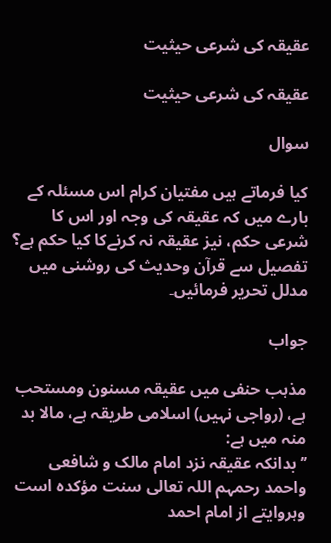عقیقہ کی شرعی حیثیت

عقیقہ کی شرعی حیثیت

سوال

کیا فرماتے ہیں مفتیان کرام اس مسئلہ کے بارے میں کہ عقیقہ کی وجہ اور اس کا شرعی حکم، نیز عقیقہ نہ کرنےکا کیا حکم ہے؟ تفصیل سے قرآن وحدیث کی روشنی میں مدلل تحریر فرمائیں۔

جواب

مذہب حنفی میں عقیقہ مسنون ومستحب ہے، (رواجی نہیں) اسلامی طریقہ ہے، مالا بد منہ میں ہے:
’’بدانکہ عقیقہ نزد امام مالک و شافعی واحمد رحمہم اللہ تعالی سنت مؤکدہ است وہروایتے از امام احمد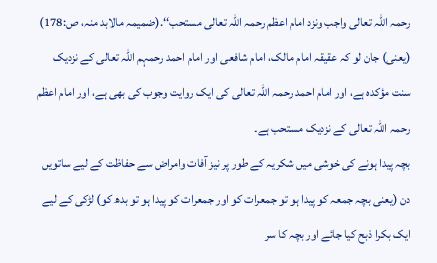رحمہ اللہ تعالی واجب ونزد امام اعظم رحمہ اللہ تعالی مستحب‘‘.(ضمیمہ مالابد منہ، ص:178)
(یعنی) جان لو کہ عقیقہ امام مالک، امام شافعی اور امام احمد رحمہم اللہ تعالی کے نزدیک سنت مؤکدہ ہے، اور امام احمد رحمہ اللہ تعالی کی ایک روایت وجوب کی بھی ہے، اور امام اعظم رحمہ اللہ تعالی کے نزدیک مستحب ہے۔
بچہ پیدا ہونے کی خوشی میں شکریہ کے طور پر نیز آفات وامراض سے حفاظت کے لیے ساتویں دن (یعنی بچہ جمعہ کو پیدا ہو تو جمعرات کو اور جمعرات کو پیدا ہو تو بدھ کو) لڑکی کے لیے ایک بکرا ذبح کیا جائے اور بچہ کا سر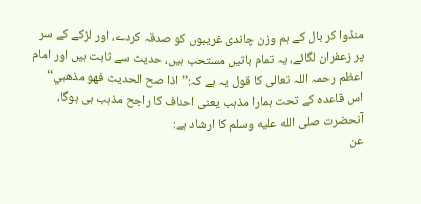منڈوا کر بال کے ہم وزن چاندی غریبوں کو صدقہ کردے، اور لڑکے کے سر پر زعفران لگائے، یہ تمام باتیں مستحب ہیں، حدیث سے ثابت ہیں اور امام اعظم رحمہ اللہ تعالی کا قول یہ ہے کہ:’’اذا صح الحدیث فھو مذھبي‘‘  اس قاعدہ کے تحت ہمارا مذہب یعنی احناف کا راجح مذہب ہی ہوگا، آنحضرت صلى الله عليه وسلم کا ارشاد ہے:
عن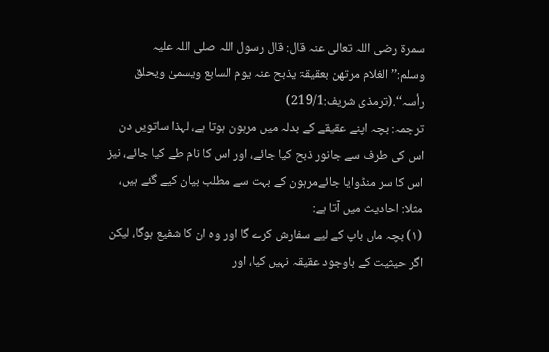سمرۃ رضی اللہ تعالی عنہ قال: قال رسول اللہ صلی اللہ علیہ وسلم:’’الغلام مرتھن بعقیقۃ یذبح عنہ یوم السابع ویسمیٰ ویحلق رأسہ‘‘.(ترمذی شریف:219/1)
ترجمہ: بچہ اپنے عقیقے کے بدلہ میں مرہون ہوتا ہے، لہذا ساتویں دن اس کی طرف سے جانور ذبح کیا جائے، اور اس کا نام طے کیا جائے، نیز اس کا سر منڈوایا جائےمرہون کے بہت سے مطلب بیان کیے گئے ہیں، مثلا: احادیث میں آتا ہے:
(۱) بچہ ماں باپ کے لیے سفارش کرے گا اور وہ ان کا شفیع ہوگا، لیکن اگر حیثیت کے باوجود عقیقہ نہیں کیا، اور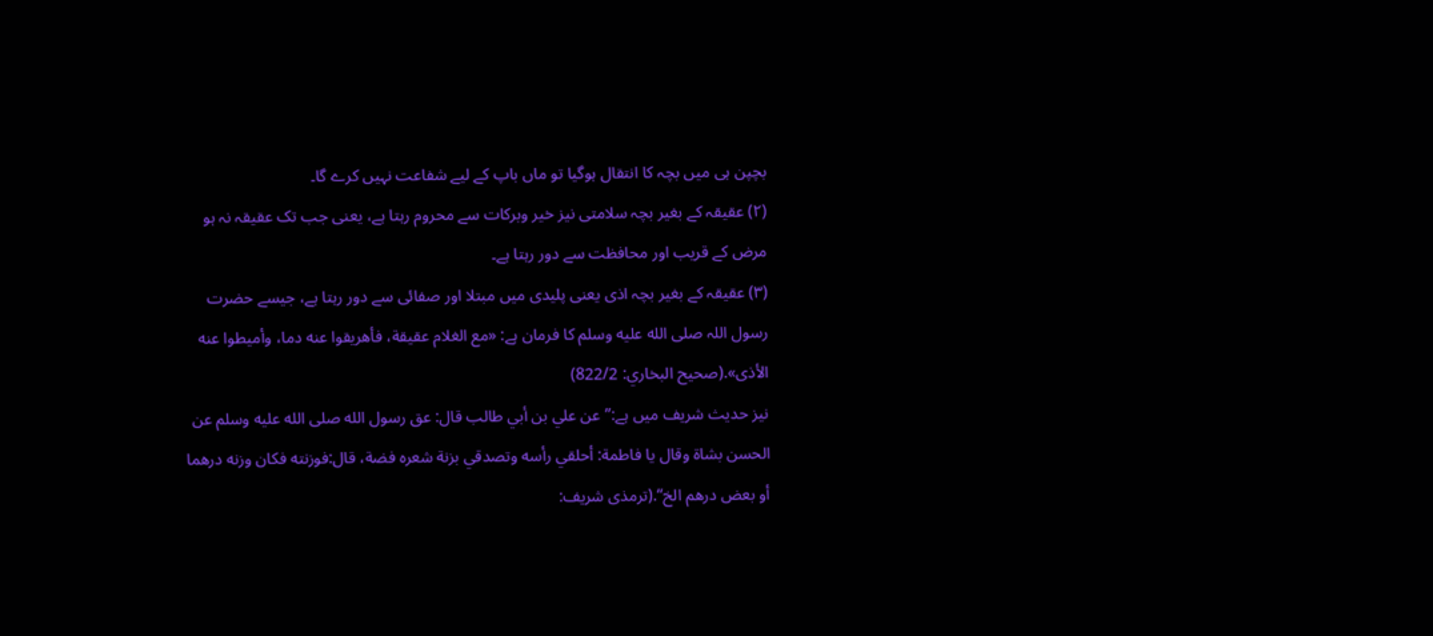بچپن ہی میں بچہ کا انتقال ہوگیا تو ماں باپ کے لیے شفاعت نہیں کرے گا۔
(۲) عقیقہ کے بغیر بچہ سلامتی نیز خیر وبرکات سے محروم رہتا ہے، یعنی جب تک عقیقہ نہ ہو مرض کے قریب اور محافظت سے دور رہتا ہے۔
(۳) عقیقہ کے بغیر بچہ اذی یعنی پلیدی میں مبتلا اور صفائی سے دور رہتا ہے، جیسے حضرت رسول اللہ صلى الله عليه وسلم کا فرمان ہے: «مع الغلام عقيقة، فأهريقوا عنه دما، وأميطوا عنه الأذى».(صحيح البخاري: 822/2)
نیز حدیث شریف میں ہے:’’عن علي بن أبي طالب قال: عق رسول الله صلى الله عليه وسلم عن الحسن بشاة وقال يا فاطمة: أحلقي رأسه وتصدقي بزنة شعره فضة، قال:فوزنته فكان وزنه درهما أو بعض درهم الخ‘‘.(ترمذی شریف: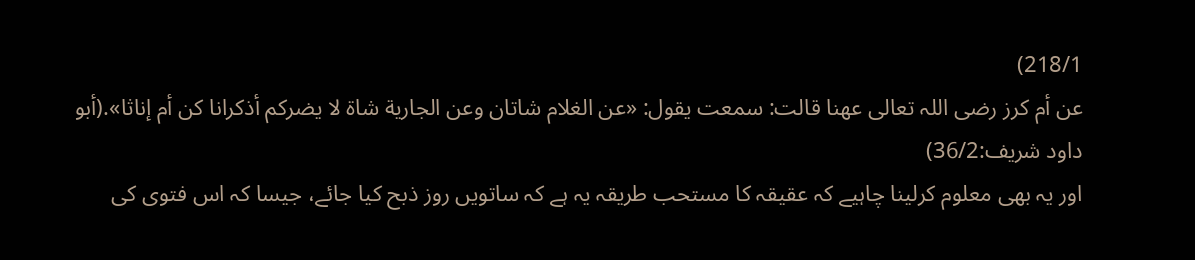218/1)
عن أم كرز رضی اللہ تعالی عھنا قالت: سمعت يقول: «عن الغلام شاتان وعن الجارية شاة لا يضركم أذكرانا كن أم إناثا».(أبو داود شریف:36/2)
اور یہ بھی معلوم کرلینا چاہیے کہ عقیقہ کا مستحب طریقہ یہ ہے کہ ساتویں روز ذبح کیا جائے، جیسا کہ اس فتوی کی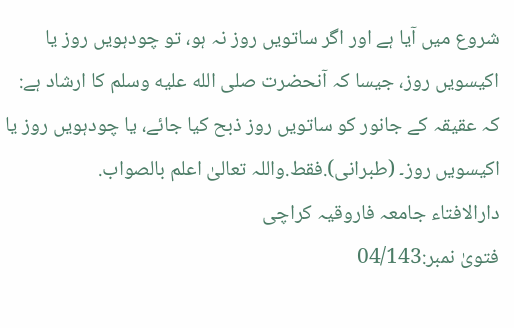شروع میں آیا ہے اور اگر ساتویں روز نہ ہو، تو چودہویں روز یا اکیسویں روز، جیسا کہ آنحضرت صلى الله عليه وسلم کا ارشاد ہے: کہ عقیقہ کے جانور کو ساتویں روز ذبح کیا جائے، یا چودہویں روز یا اکیسویں روز۔ (طبرانی).فقط.واللہ تعالیٰ اعلم بالصواب.
دارالافتاء جامعہ فاروقیہ کراچی
فتویٰ نمبر:04/143